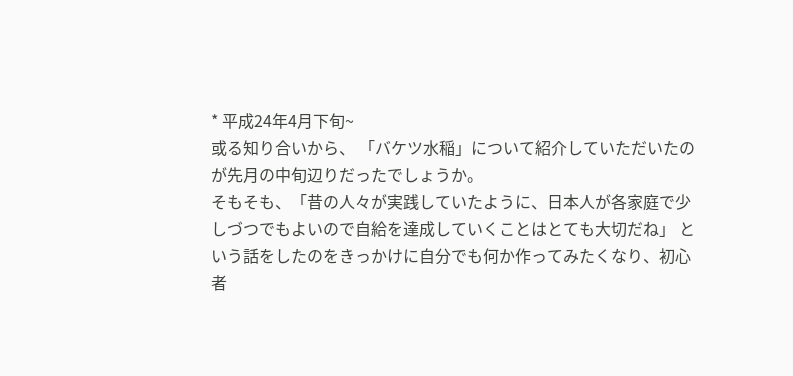* 平成24年4月下旬~
或る知り合いから、 「バケツ水稲」について紹介していただいたのが先月の中旬辺りだったでしょうか。
そもそも、「昔の人々が実践していたように、日本人が各家庭で少しづつでもよいので自給を達成していくことはとても大切だね」 という話をしたのをきっかけに自分でも何か作ってみたくなり、初心者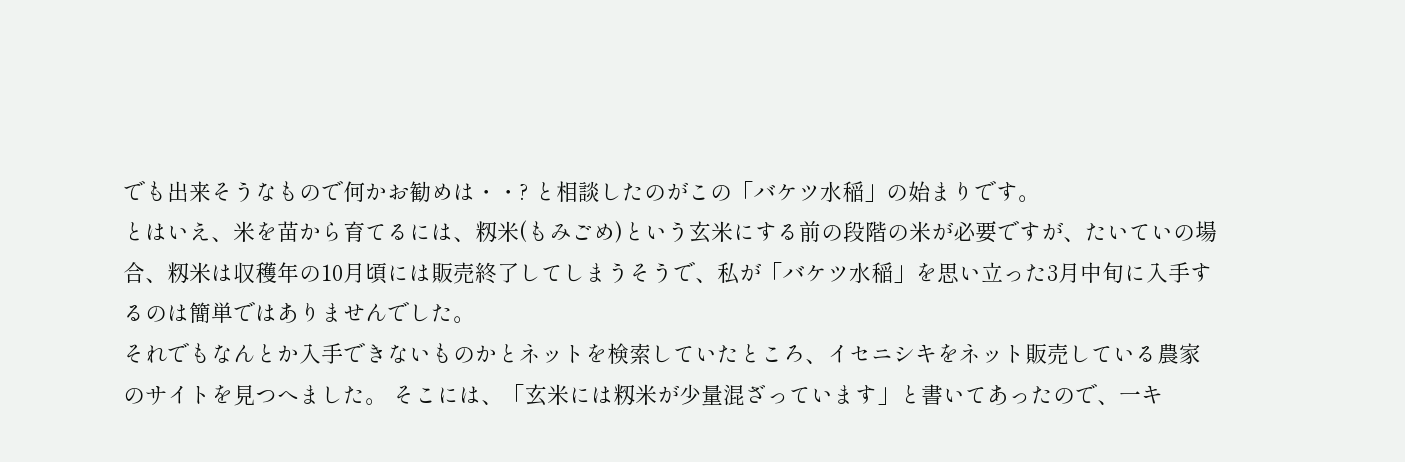でも出来そうなもので何かお勧めは・・? と相談したのがこの「バケツ水稲」の始まりです。
とはいえ、米を苗から育てるには、籾米(もみごめ)という玄米にする前の段階の米が必要ですが、たいていの場合、籾米は収穫年の10月頃には販売終了してしまうそうで、私が「バケツ水稲」を思い立った3月中旬に入手するのは簡単ではありませんでした。
それでもなんとか入手できないものかとネットを検索していたところ、イセニシキをネット販売している農家のサイトを見つへました。 そこには、「玄米には籾米が少量混ざっています」と書いてあったので、一キ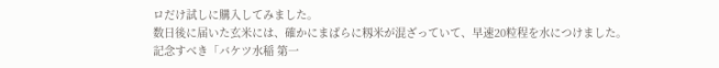ロだけ試しに購入してみました。
数日後に届いた玄米には、確かにまばらに籾米が混ざっていて、早速20粒程を水につけました。
記念すべき「バケツ水稲 第一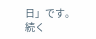日」です。
続く